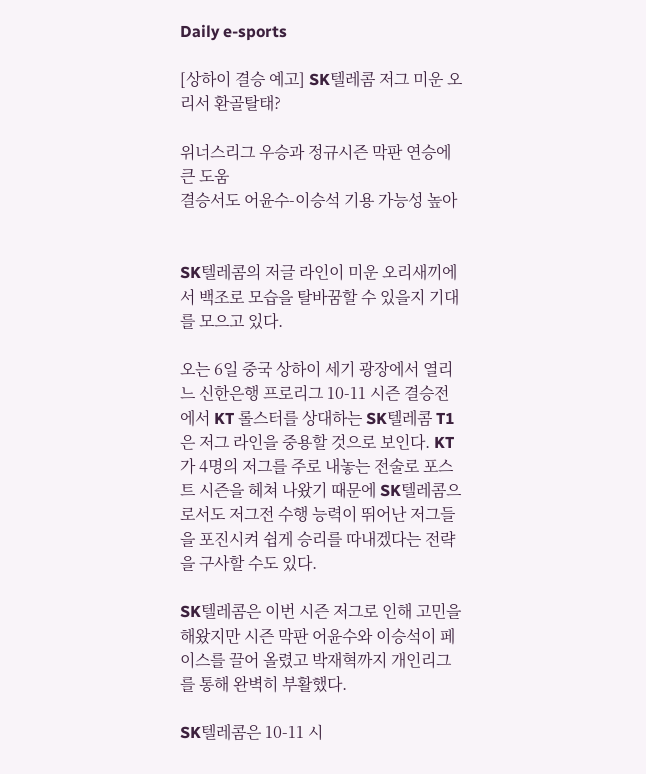Daily e-sports

[상하이 결승 예고] SK텔레콤 저그 미운 오리서 환골탈태?

위너스리그 우승과 정규시즌 막판 연승에 큰 도움
결승서도 어윤수-이승석 기용 가능성 높아


SK텔레콤의 저글 라인이 미운 오리새끼에서 백조로 모습을 탈바꿈할 수 있을지 기대를 모으고 있다.

오는 6일 중국 상하이 세기 광장에서 열리느 신한은행 프로리그 10-11 시즌 결승전에서 KT 롤스터를 상대하는 SK텔레콤 T1은 저그 라인을 중용할 것으로 보인다. KT가 4명의 저그를 주로 내놓는 전술로 포스트 시즌을 헤쳐 나왔기 때문에 SK텔레콤으로서도 저그전 수행 능력이 뛰어난 저그들을 포진시켜 쉽게 승리를 따내겠다는 전략을 구사할 수도 있다.

SK텔레콤은 이번 시즌 저그로 인해 고민을 해왔지만 시즌 막판 어윤수와 이승석이 페이스를 끌어 올렸고 박재혁까지 개인리그를 통해 완벽히 부활했다.

SK텔레콤은 10-11 시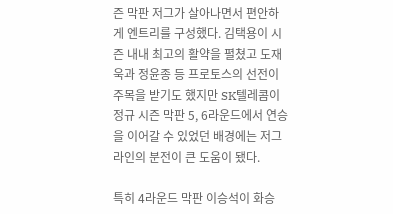즌 막판 저그가 살아나면서 편안하게 엔트리를 구성했다. 김택용이 시즌 내내 최고의 활약을 펼쳤고 도재욱과 정윤종 등 프로토스의 선전이 주목을 받기도 했지만 SK텔레콤이 정규 시즌 막판 5, 6라운드에서 연승을 이어갈 수 있었던 배경에는 저그 라인의 분전이 큰 도움이 됐다.

특히 4라운드 막판 이승석이 화승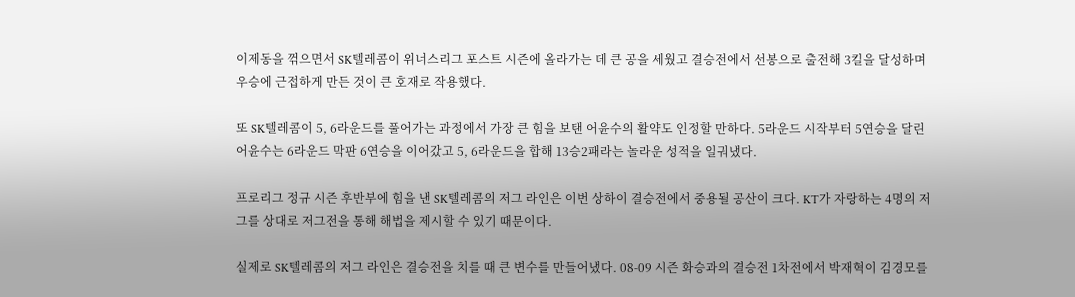이제동을 꺾으면서 SK텔레콤이 위너스리그 포스트 시즌에 올라가는 데 큰 공을 세웠고 결승전에서 선봉으로 출전해 3킬을 달성하며 우승에 근접하게 만든 것이 큰 호재로 작용했다.

또 SK텔레콤이 5, 6라운드를 풀어가는 과정에서 가장 큰 힘을 보탠 어윤수의 활약도 인정할 만하다. 5라운드 시작부터 5연승을 달린 어윤수는 6라운드 막판 6연승을 이어갔고 5, 6라운드을 합해 13승2패라는 놀라운 성적을 일궈냈다.

프로리그 정규 시즌 후반부에 힘을 낸 SK텔레콤의 저그 라인은 이번 상하이 결승전에서 중용될 공산이 크다. KT가 자랑하는 4명의 저그를 상대로 저그전을 통해 해법을 제시할 수 있기 때문이다.

실제로 SK텔레콤의 저그 라인은 결승전을 치를 때 큰 변수를 만들어냈다. 08-09 시즌 화승과의 결승전 1차전에서 박재혁이 김경모를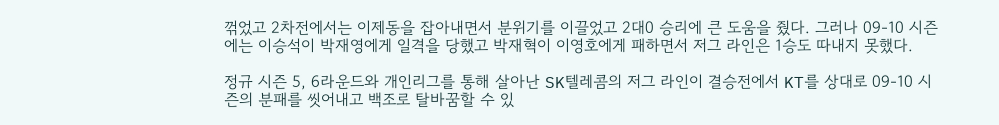꺾었고 2차전에서는 이제동을 잡아내면서 분위기를 이끌었고 2대0 승리에 큰 도움을 줬다. 그러나 09-10 시즌에는 이승석이 박재영에게 일격을 당했고 박재혁이 이영호에게 패하면서 저그 라인은 1승도 따내지 못했다.

정규 시즌 5, 6라운드와 개인리그를 통해 살아난 SK텔레콤의 저그 라인이 결승전에서 KT를 상대로 09-10 시즌의 분패를 씻어내고 백조로 탈바꿈할 수 있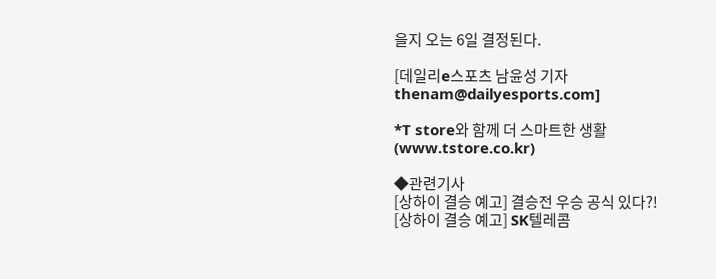을지 오는 6일 결정된다.

[데일리e스포츠 남윤성 기자 thenam@dailyesports.com]

*T store와 함께 더 스마트한 생활(www.tstore.co.kr)

◆관련기사
[상하이 결승 예고] 결승전 우승 공식 있다?!
[상하이 결승 예고] SK텔레콤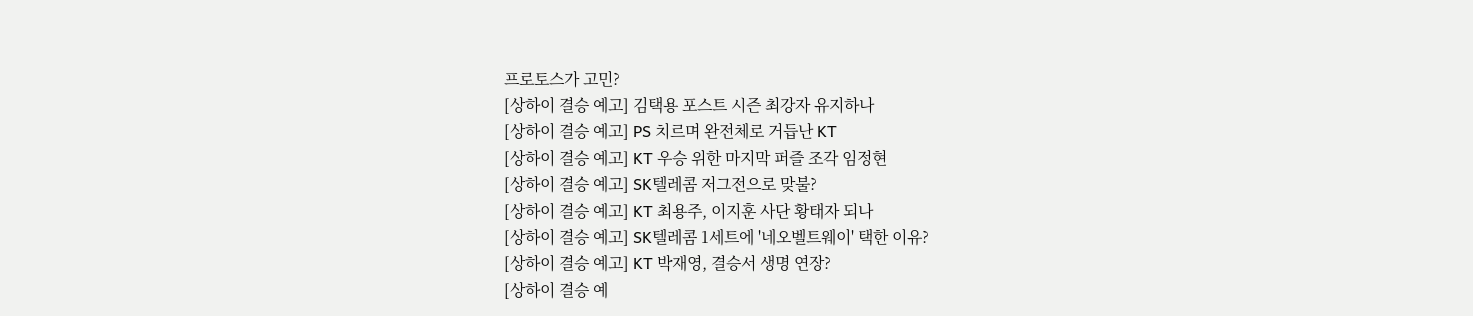프로토스가 고민?
[상하이 결승 예고] 김택용 포스트 시즌 최강자 유지하나
[상하이 결승 예고] PS 치르며 완전체로 거듭난 KT
[상하이 결승 예고] KT 우승 위한 마지막 퍼즐 조각 임정현
[상하이 결승 예고] SK텔레콤 저그전으로 맞불?
[상하이 결승 예고] KT 최용주, 이지훈 사단 황태자 되나
[상하이 결승 예고] SK텔레콤 1세트에 '네오벨트웨이' 택한 이유?
[상하이 결승 예고] KT 박재영, 결승서 생명 연장?
[상하이 결승 예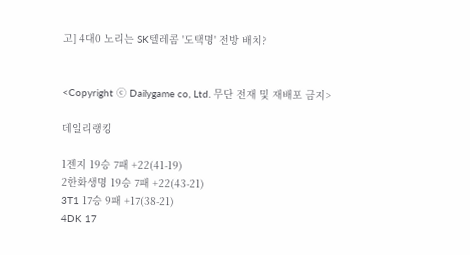고] 4대0 노리는 SK텔레콤 '도택명' 전방 배치?


<Copyright ⓒ Dailygame co, Ltd. 무단 전재 및 재배포 금지>

데일리랭킹

1젠지 19승 7패 +22(41-19)
2한화생명 19승 7패 +22(43-21)
3T1 17승 9패 +17(38-21)
4DK 17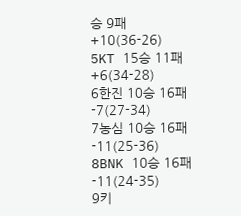승 9패 +10(36-26)
5KT 15승 11패 +6(34-28)
6한진 10승 16패 -7(27-34)
7농심 10승 16패 -11(25-36)
8BNK 10승 16패 -11(24-35)
9키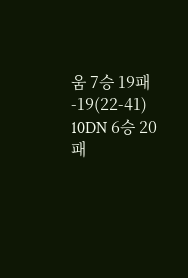움 7승 19패 -19(22-41)
10DN 6승 20패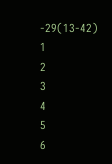-29(13-42)
1
2
3
4
5
6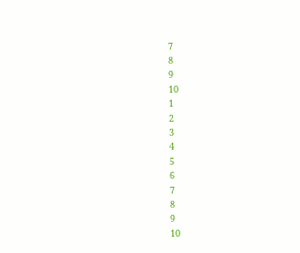7
8
9
10
1
2
3
4
5
6
7
8
9
10